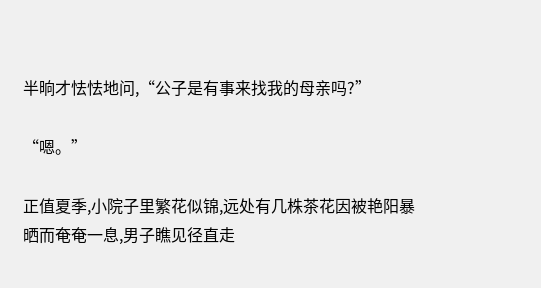半晌才怯怯地问,“公子是有事来找我的母亲吗?”

“嗯。”

正值夏季,小院子里繁花似锦,远处有几株茶花因被艳阳暴晒而奄奄一息,男子瞧见径直走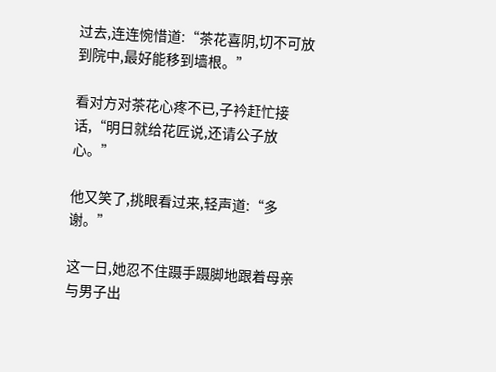过去,连连惋惜道:“茶花喜阴,切不可放到院中,最好能移到墙根。”

看对方对茶花心疼不已,子衿赶忙接话,“明日就给花匠说,还请公子放心。”

他又笑了,挑眼看过来,轻声道:“多谢。”

这一日,她忍不住蹑手蹑脚地跟着母亲与男子出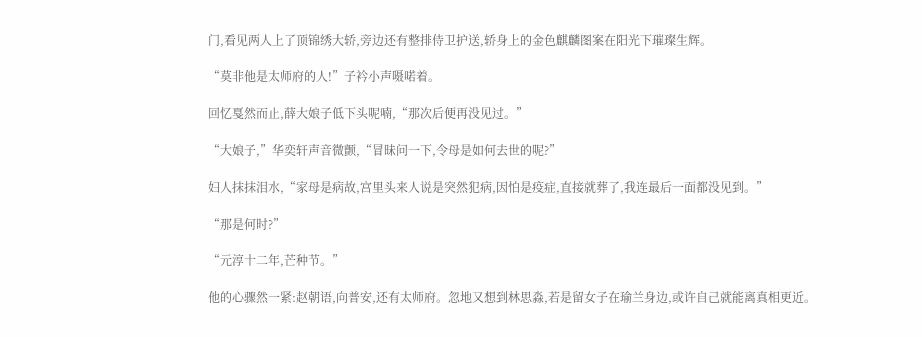门,看见两人上了顶锦绣大轿,旁边还有整排侍卫护送,轿身上的金色麒麟图案在阳光下璀璨生辉。

“莫非他是太师府的人!”子衿小声嗫喏着。

回忆戛然而止,薛大娘子低下头呢喃,“那次后便再没见过。”

“大娘子,”华奕轩声音微颤,“冒昧问一下,令母是如何去世的呢?”

妇人抹抹泪水,“家母是病故,宫里头来人说是突然犯病,因怕是疫症,直接就葬了,我连最后一面都没见到。”

“那是何时?”

“元淳十二年,芒种节。”

他的心骤然一紧:赵朝语,向普安,还有太师府。忽地又想到林思淼,若是留女子在瑜兰身边,或许自己就能离真相更近。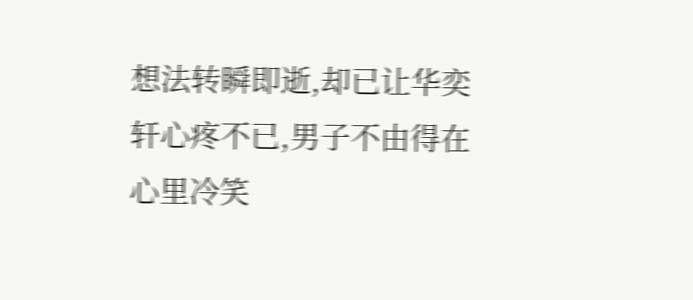想法转瞬即逝,却已让华奕轩心疼不已,男子不由得在心里冷笑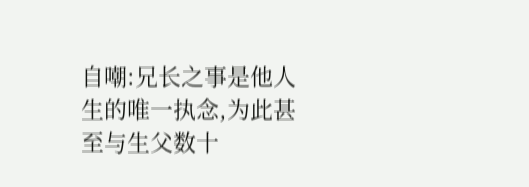自嘲:兄长之事是他人生的唯一执念,为此甚至与生父数十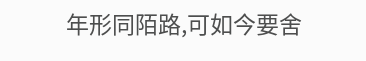年形同陌路,可如今要舍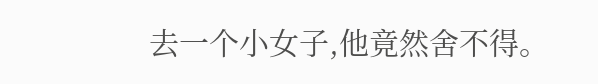去一个小女子,他竟然舍不得。